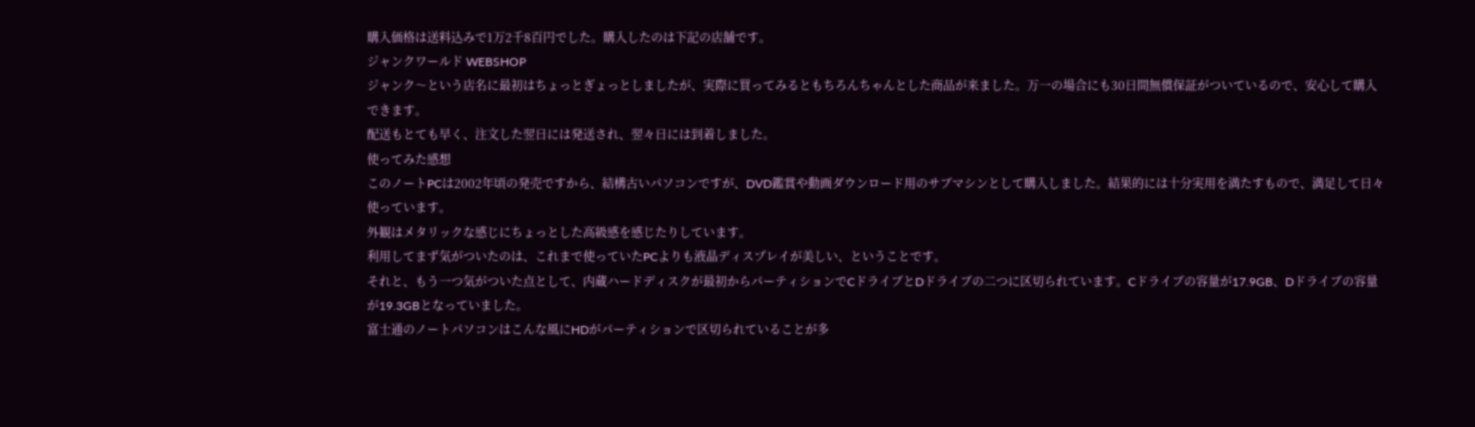購入価格は送料込みで1万2千8百円でした。購入したのは下記の店舗です。
ジャンクワールド WEBSHOP
ジャンク〜という店名に最初はちょっとぎょっとしましたが、実際に買ってみるともちろんちゃんとした商品が来ました。万一の場合にも30日間無償保証がついているので、安心して購入できます。
配送もとても早く、注文した翌日には発送され、翌々日には到着しました。
使ってみた感想
このノートPCは2002年頃の発売ですから、結構古いパソコンですが、DVD鑑賞や動画ダウンロード用のサブマシンとして購入しました。結果的には十分実用を満たすもので、満足して日々使っています。
外観はメタリックな感じにちょっとした高級感を感じたりしています。
利用してまず気がついたのは、これまで使っていたPCよりも液晶ディスプレイが美しい、ということです。
それと、もう一つ気がついた点として、内蔵ハードディスクが最初からパーティションでCドライブとDドライブの二つに区切られています。Cドライブの容量が17.9GB、Dドライブの容量が19.3GBとなっていました。
富士通のノートパソコンはこんな風にHDがパーティションで区切られていることが多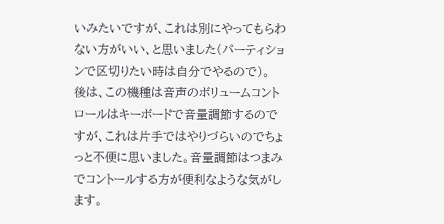いみたいですが、これは別にやってもらわない方がいい、と思いました(パーティションで区切りたい時は自分でやるので)。
後は、この機種は音声のボリュームコントロールはキーボードで音量調節するのですが、これは片手ではやりづらいのでちょっと不便に思いました。音量調節はつまみでコントールする方が便利なような気がします。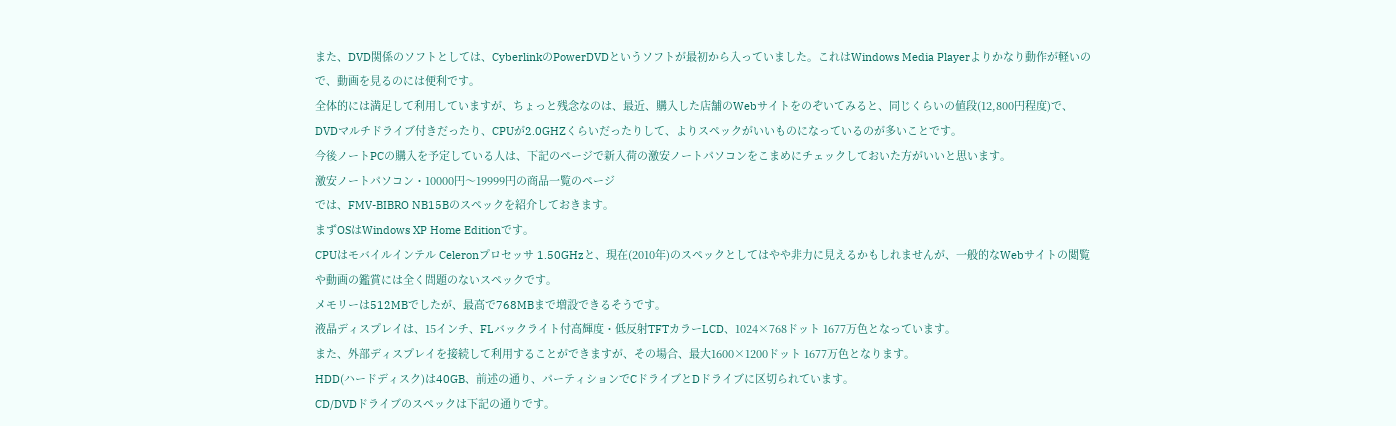また、DVD関係のソフトとしては、CyberlinkのPowerDVDというソフトが最初から入っていました。これはWindows Media Playerよりかなり動作が軽いので、動画を見るのには便利です。
全体的には満足して利用していますが、ちょっと残念なのは、最近、購入した店舗のWebサイトをのぞいてみると、同じくらいの値段(12,800円程度)で、DVDマルチドライブ付きだったり、CPUが2.0GHZくらいだったりして、よりスペックがいいものになっているのが多いことです。
今後ノートPCの購入を予定している人は、下記のページで新入荷の激安ノートパソコンをこまめにチェックしておいた方がいいと思います。
激安ノートパソコン・10000円〜19999円の商品一覧のページ
では、FMV-BIBRO NB15Bのスペックを紹介しておきます。
まずOSはWindows XP Home Editionです。
CPUはモバイルインテル Celeronプロセッサ 1.50GHzと、現在(2010年)のスペックとしてはやや非力に見えるかもしれませんが、一般的なWebサイトの閲覧や動画の鑑賞には全く問題のないスペックです。
メモリーは512MBでしたが、最高で768MBまで増設できるそうです。
液晶ディスプレイは、15インチ、FLバックライト付高輝度・低反射TFTカラーLCD、1024×768ドット 1677万色となっています。
また、外部ディスプレイを接続して利用することができますが、その場合、最大1600×1200ドット 1677万色となります。
HDD(ハードディスク)は40GB、前述の通り、パーティションでCドライブとDドライブに区切られています。
CD/DVDドライブのスペックは下記の通りです。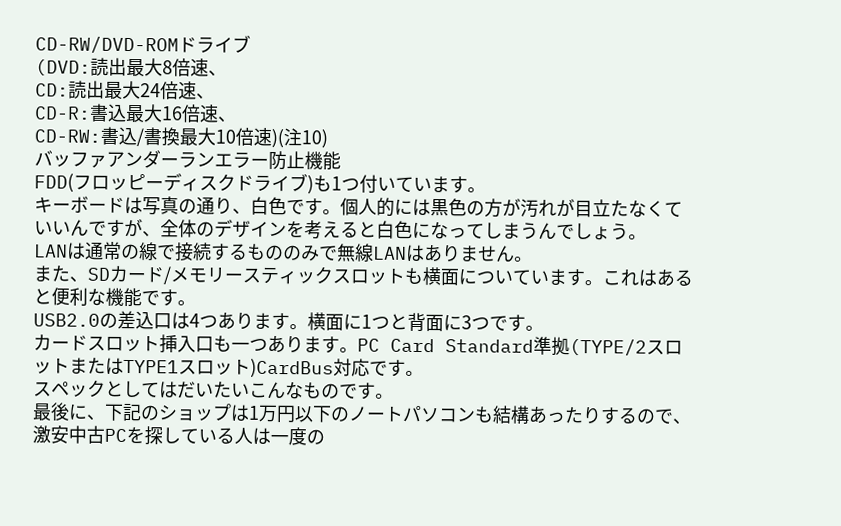CD-RW/DVD-ROMドライブ
(DVD:読出最大8倍速、
CD:読出最大24倍速、
CD-R:書込最大16倍速、
CD-RW:書込/書換最大10倍速)(注10)
バッファアンダーランエラー防止機能
FDD(フロッピーディスクドライブ)も1つ付いています。
キーボードは写真の通り、白色です。個人的には黒色の方が汚れが目立たなくていいんですが、全体のデザインを考えると白色になってしまうんでしょう。
LANは通常の線で接続するもののみで無線LANはありません。
また、SDカード/メモリースティックスロットも横面についています。これはあると便利な機能です。
USB2.0の差込口は4つあります。横面に1つと背面に3つです。
カードスロット挿入口も一つあります。PC Card Standard準拠(TYPE/2スロットまたはTYPE1スロット)CardBus対応です。
スペックとしてはだいたいこんなものです。
最後に、下記のショップは1万円以下のノートパソコンも結構あったりするので、激安中古PCを探している人は一度の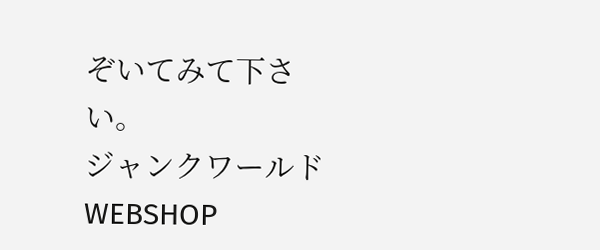ぞいてみて下さい。
ジャンクワールド WEBSHOP